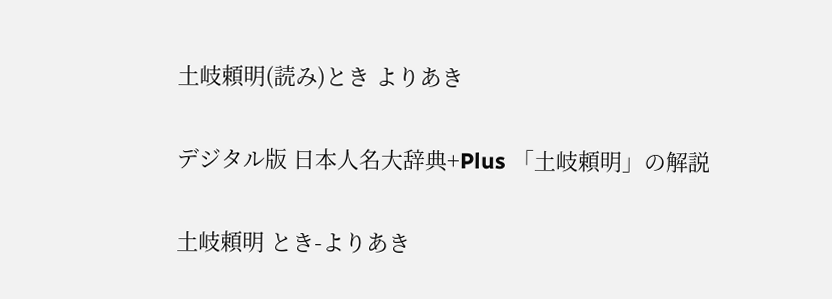土岐頼明(読み)とき よりあき

デジタル版 日本人名大辞典+Plus 「土岐頼明」の解説

土岐頼明 とき-よりあき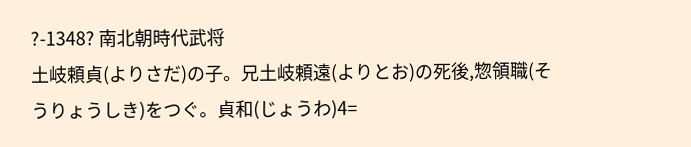?-1348? 南北朝時代武将
土岐頼貞(よりさだ)の子。兄土岐頼遠(よりとお)の死後,惣領職(そうりょうしき)をつぐ。貞和(じょうわ)4=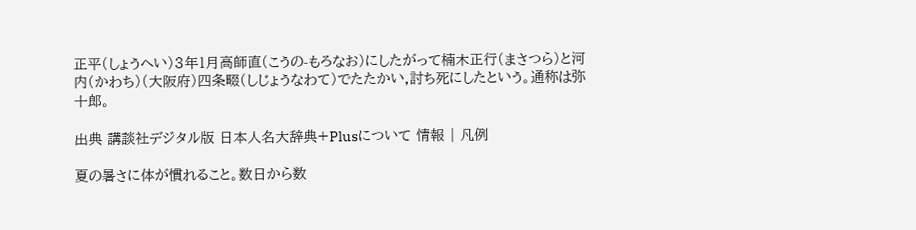正平(しょうへい)3年1月高師直(こうの-もろなお)にしたがって楠木正行(まさつら)と河内(かわち)(大阪府)四条畷(しじょうなわて)でたたかい,討ち死にしたという。通称は弥十郎。

出典 講談社デジタル版 日本人名大辞典+Plusについて 情報 | 凡例

夏の暑さに体が慣れること。数日から数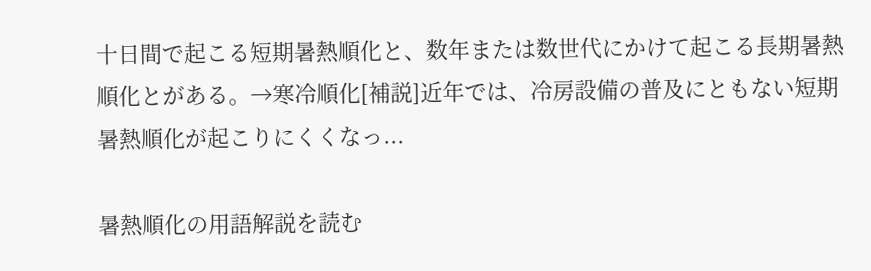十日間で起こる短期暑熱順化と、数年または数世代にかけて起こる長期暑熱順化とがある。→寒冷順化[補説]近年では、冷房設備の普及にともない短期暑熱順化が起こりにくくなっ...

暑熱順化の用語解説を読む